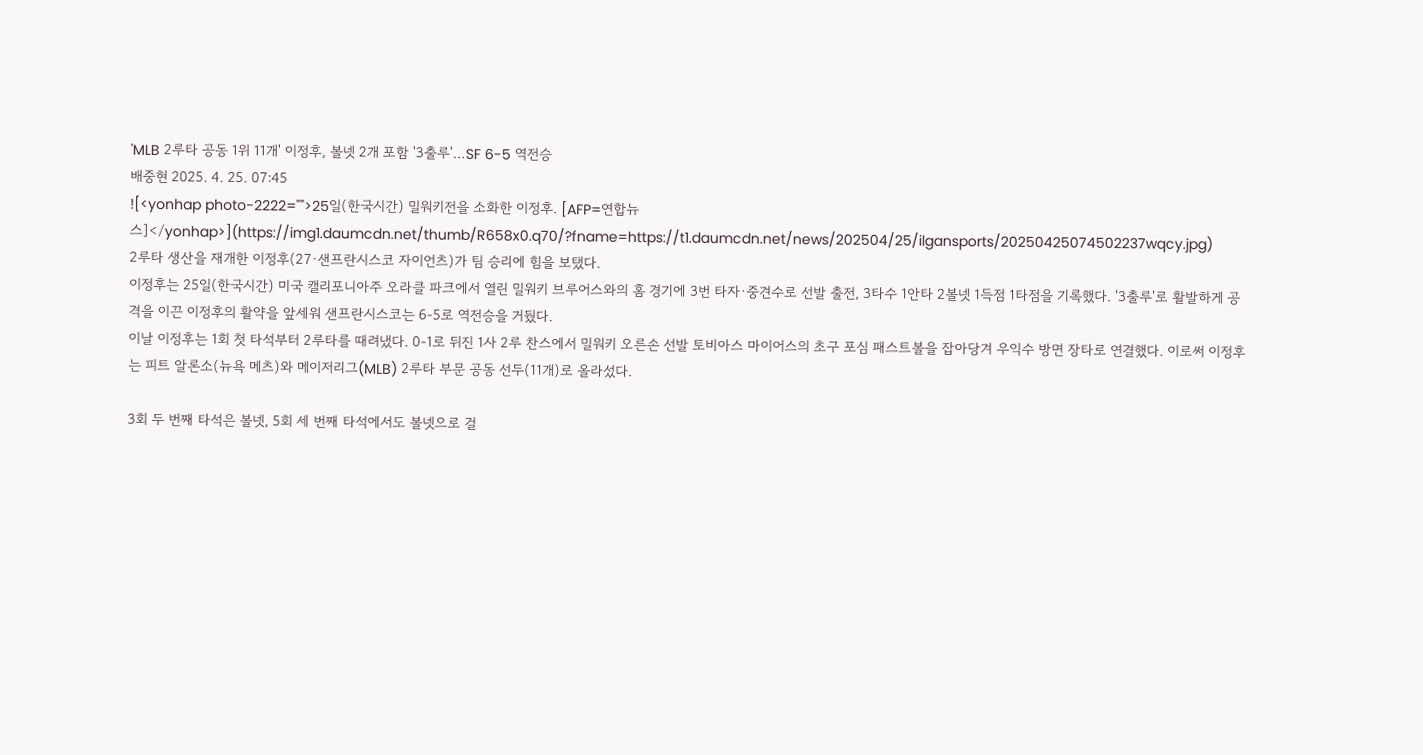'MLB 2루타 공동 1위 11개' 이정후, 볼넷 2개 포함 '3출루'…SF 6-5 역전승
배중현 2025. 4. 25. 07:45
![<yonhap photo-2222="">25일(한국시간) 밀워키전을 소화한 이정후. [AFP=연합뉴스]</yonhap>](https://img1.daumcdn.net/thumb/R658x0.q70/?fname=https://t1.daumcdn.net/news/202504/25/ilgansports/20250425074502237wqcy.jpg)
2루타 생산을 재개한 이정후(27·샌프란시스코 자이언츠)가 팀 승리에 힘을 보탰다.
이정후는 25일(한국시간) 미국 캘리포니아주 오라클 파크에서 열린 밀워키 브루어스와의 홈 경기에 3번 타자·중견수로 선발 출전, 3타수 1안타 2볼넷 1득점 1타점을 기록했다. '3출루'로 활발하게 공격을 이끈 이정후의 활약을 앞세워 샌프란시스코는 6-5로 역전승을 거뒀다.
이날 이정후는 1회 첫 타석부터 2루타를 때려냈다. 0-1로 뒤진 1사 2루 찬스에서 밀워키 오른손 선발 토비아스 마이어스의 초구 포심 패스트볼을 잡아당겨 우익수 방면 장타로 연결했다. 이로써 이정후는 피트 알론소(뉴욕 메츠)와 메이저리그(MLB) 2루타 부문 공동 선두(11개)로 올라섰다.

3회 두 번째 타석은 볼넷, 5회 세 번째 타석에서도 볼넷으로 걸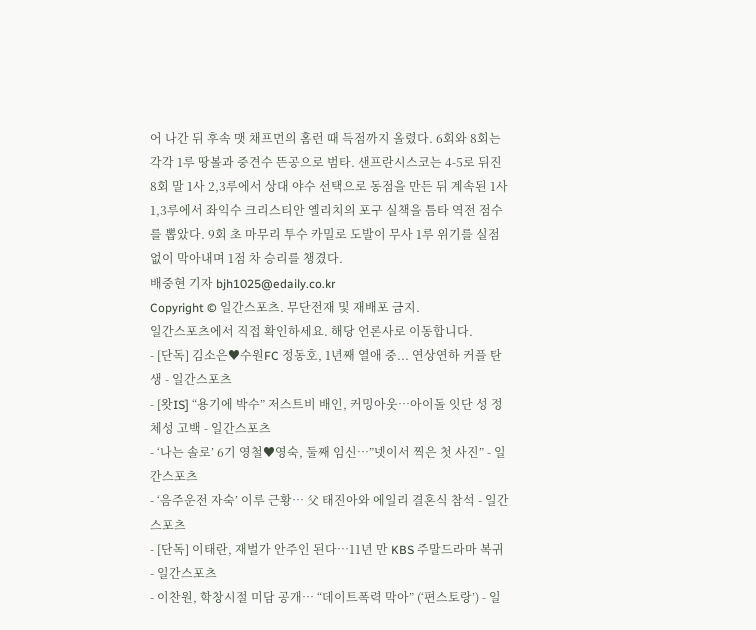어 나간 뒤 후속 맷 채프먼의 홈런 때 득점까지 올렸다. 6회와 8회는 각각 1루 땅볼과 중견수 뜬공으로 범타. 샌프란시스코는 4-5로 뒤진 8회 말 1사 2,3루에서 상대 야수 선택으로 동점을 만든 뒤 계속된 1사 1,3루에서 좌익수 크리스티안 옐리치의 포구 실책을 틈타 역전 점수를 뽑았다. 9회 초 마무리 투수 카밀로 도발이 무사 1루 위기를 실점 없이 막아내며 1점 차 승리를 챙겼다.
배중현 기자 bjh1025@edaily.co.kr
Copyright © 일간스포츠. 무단전재 및 재배포 금지.
일간스포츠에서 직접 확인하세요. 해당 언론사로 이동합니다.
- [단독] 김소은♥수원FC 정동호, 1년째 열애 중... 연상연하 커플 탄생 - 일간스포츠
- [왓IS] “용기에 박수” 저스트비 배인, 커밍아웃…아이돌 잇단 성 정체성 고백 - 일간스포츠
- ‘나는 솔로’ 6기 영철♥영숙, 둘째 임신…”넷이서 찍은 첫 사진” - 일간스포츠
- ‘음주운전 자숙’ 이루 근황… 父 태진아와 에일리 결혼식 참석 - 일간스포츠
- [단독] 이태란, 재벌가 안주인 된다…11년 만 KBS 주말드라마 복귀 - 일간스포츠
- 이찬원, 학창시절 미담 공개… “데이트폭력 막아” (‘편스토랑’) - 일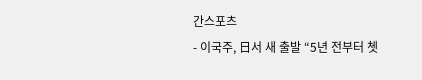간스포츠
- 이국주, 日서 새 출발 “5년 전부터 쳇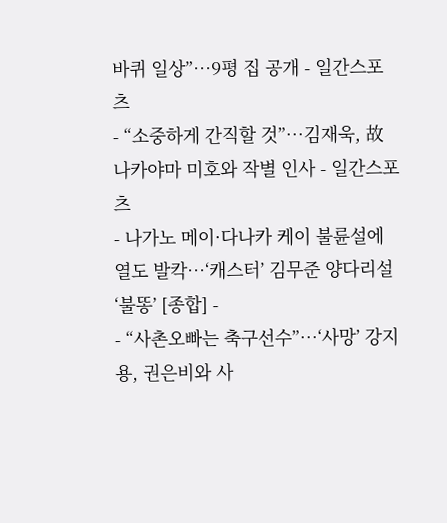바퀴 일상”…9평 집 공개 - 일간스포츠
- “소중하게 간직할 것”…김재욱, 故나카야마 미호와 작별 인사 - 일간스포츠
- 나가노 메이·다나카 케이 불륜설에 열도 발칵…‘캐스터’ 김무준 양다리설 ‘불똥’ [종합] -
- “사촌오빠는 축구선수”…‘사망’ 강지용, 권은비와 사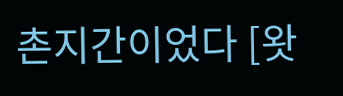촌지간이었다 [왓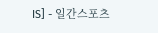IS] - 일간스포츠